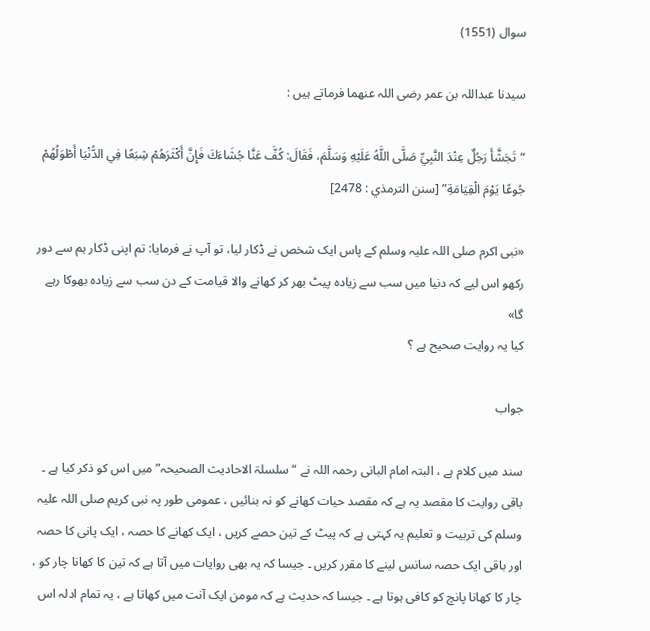سوال (1551)

سیدنا عبداللہ بن عمر رضی اللہ عنھما فرماتے ہیں :

“تَجَشَّأَ رَجُلٌ عِنْدَ النَّبِيِّ صَلَّى اللَّهُ عَلَيْهِ وَسَلَّمَ، فَقَالَ: كُفَّ عَنَّا جُشَاءَكَ فَإِنَّ أَكْثَرَهُمْ شِبَعًا فِي الدُّنْيَا أَطْوَلُهُمْ جُوعًا يَوْمَ الْقِيَامَةِ” [سنن الترمذي : 2478]

«نبی اکرم صلی اللہ علیہ وسلم کے پاس ایک شخص نے ڈکار لیا، تو آپ نے فرمایا: تم اپنی ڈکار ہم سے دور رکھو اس لیے کہ دنیا میں سب سے زیادہ پیٹ بھر کر کھانے والا قیامت کے دن سب سے زیادہ بھوکا رہے گا»
کیا یہ روایت صحیح ہے ؟

جواب

سند میں کلام ہے ، البتہ امام البانی رحمہ اللہ نے “سلسلۃ الاحادیث الصحیحہ” میں اس کو ذکر کیا ہے ۔
باقی روایت کا مقصد یہ ہے کہ مقصد حیات کھانے کو نہ بنائیں ، عمومی طور پہ نبی کریم صلی اللہ علیہ وسلم کی تربیت و تعلیم یہ کہتی ہے کہ پیٹ کے تین حصے کریں ، ایک کھانے کا حصہ ، ایک پانی کا حصہ اور باقی ایک حصہ سانس لینے کا مقرر کریں ۔ جیسا کہ یہ بھی روایات میں آتا ہے کہ تین کا کھانا چار کو ، چار کا کھانا پانچ کو کافی ہوتا ہے ۔ جیسا کہ حدیث ہے کہ مومن ایک آنت میں کھاتا ہے ، یہ تمام ادلہ اس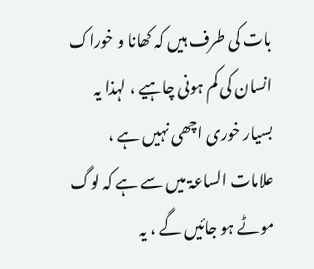بات کی طرف ہیں کہ کھانا و خوراک انسان کی کم ہونی چاہیے ، لہذا یہ بسیار خوری اچھی نہیں ہے ، علامات الساعۃ میں سے ہے کہ لوگ موٹے ہو جائیں گے ، یہ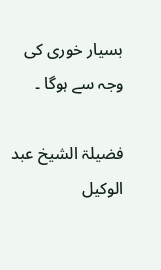بسیار خوری کی وجہ سے ہوگا ۔

فضیلۃ الشیخ عبد الوکیل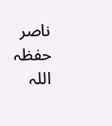ناصر حفظہ اللہ